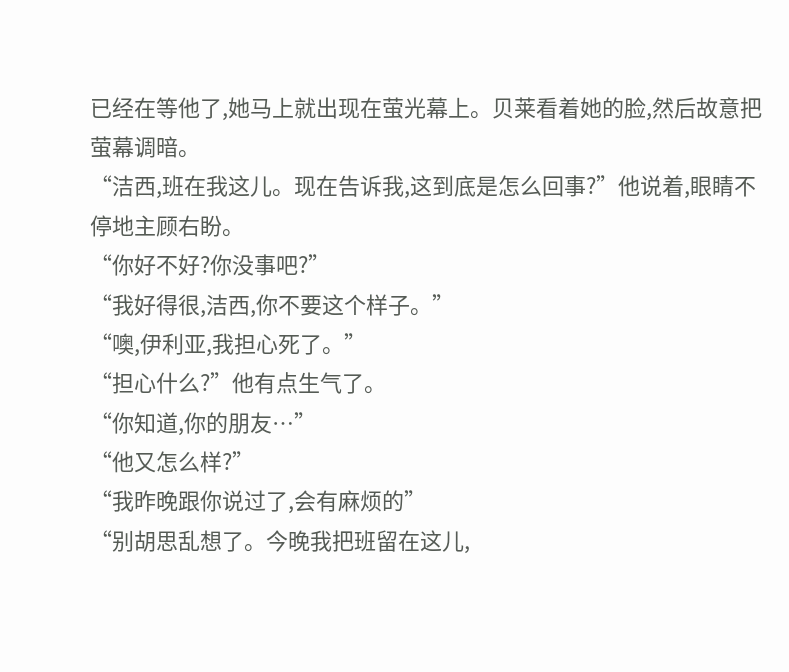已经在等他了,她马上就出现在萤光幕上。贝莱看着她的脸,然后故意把萤幕调暗。
“洁西,班在我这儿。现在告诉我,这到底是怎么回事?”他说着,眼睛不停地主顾右盼。
“你好不好?你没事吧?”
“我好得很,洁西,你不要这个样子。”
“噢,伊利亚,我担心死了。”
“担心什么?”他有点生气了。
“你知道,你的朋友…”
“他又怎么样?”
“我昨晚跟你说过了,会有麻烦的”
“别胡思乱想了。今晚我把班留在这儿,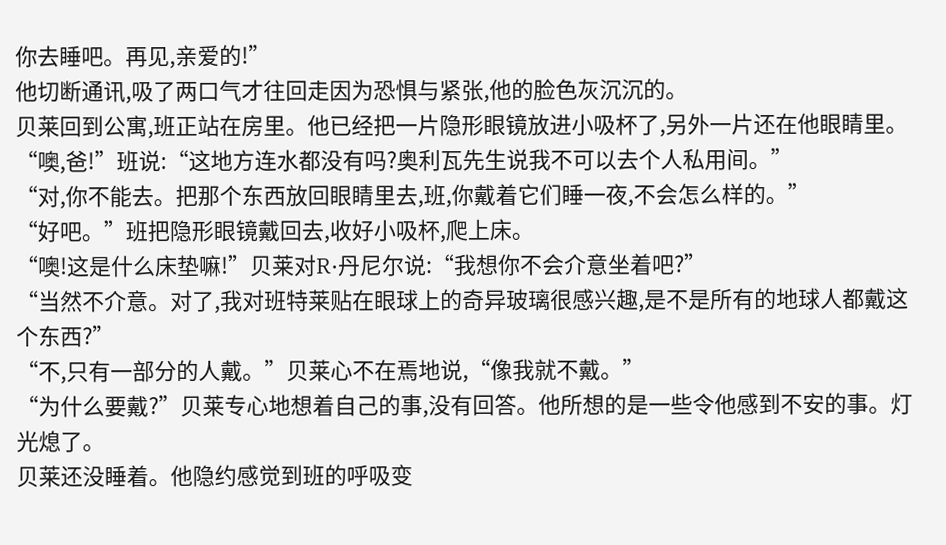你去睡吧。再见,亲爱的!”
他切断通讯,吸了两口气才往回走因为恐惧与紧张,他的脸色灰沉沉的。
贝莱回到公寓,班正站在房里。他已经把一片隐形眼镜放进小吸杯了,另外一片还在他眼睛里。
“噢,爸!”班说:“这地方连水都没有吗?奥利瓦先生说我不可以去个人私用间。”
“对,你不能去。把那个东西放回眼睛里去,班,你戴着它们睡一夜,不会怎么样的。”
“好吧。”班把隐形眼镜戴回去,收好小吸杯,爬上床。
“噢!这是什么床垫嘛!”贝莱对R·丹尼尔说:“我想你不会介意坐着吧?”
“当然不介意。对了,我对班特莱贴在眼球上的奇异玻璃很感兴趣,是不是所有的地球人都戴这个东西?”
“不,只有一部分的人戴。”贝莱心不在焉地说,“像我就不戴。”
“为什么要戴?”贝莱专心地想着自己的事,没有回答。他所想的是一些令他感到不安的事。灯光熄了。
贝莱还没睡着。他隐约感觉到班的呼吸变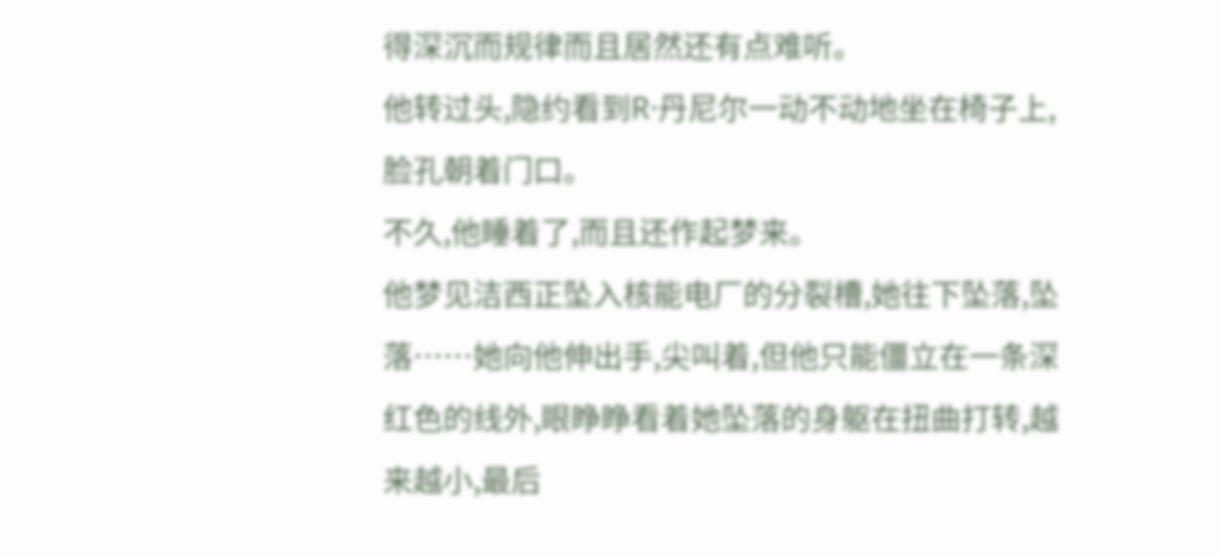得深沉而规律而且居然还有点难听。
他转过头,隐约看到R·丹尼尔一动不动地坐在椅子上,脸孔朝着门口。
不久,他睡着了,而且还作起梦来。
他梦见洁西正坠入核能电厂的分裂槽,她往下坠落,坠落……她向他伸出手,尖叫着,但他只能僵立在一条深红色的线外,眼睁睁看着她坠落的身躯在扭曲打转,越来越小,最后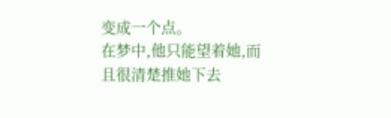变成一个点。
在梦中,他只能望着她,而且很清楚推她下去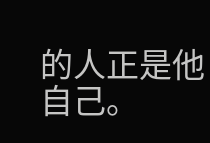的人正是他自己。